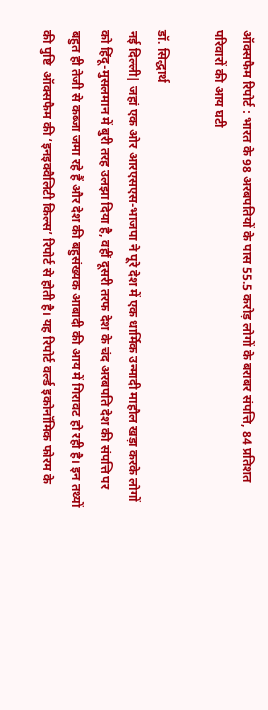ऑक्सफैम रिपोर्ट : भारत के 98 अरबपतियों के पास 55.5 करोड़ लोगों के बराबर संपत्ति, 84 प्रतिशत परिवारों की आय घटी

डॉ. सिद्धार्थ
नई दिल्ली| जहां एक ओर आरएसएस-भाजपा ने पूरे देश में एक धार्मिक उन्मादी माहौल खड़ा करके लोगों को हिंदू-मुसलमान में बुरी तरह उलझा दिया है, वहीं दूसरी तरफ देश के चंद अरबपति देश की संपत्ति पर बहुत ही तेजी से कब्जा जमा रहे हैं और देश की बहुसंख्यक आबादी की आय में गिरावट हो रही है। इन तथ्यों की पुष्टि  ऑक्सफैम की ‘इनइक्वैलिटी किल्स’ रिपोर्ट से होती है। यह रिपोर्ट वर्ल्ड इकोनॉमिक फोरम के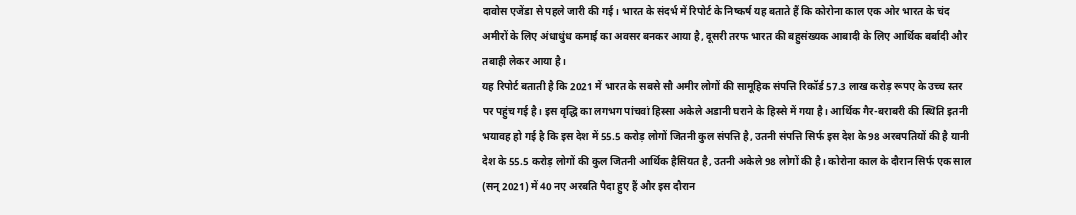दावोस एजेंडा से पहले जारी की गई। भारत के संदर्भ में रिपोर्ट के निष्कर्ष यह बताते हैं कि कोरोना काल एक ओर भारत के चंद अमीरों के लिए अंधाधुंध कमाई का अवसर बनकर आया है, दूसरी तरफ भारत की बहुसंख्यक आबादी के लिए आर्थिक बर्बादी और तबाही लेकर आया है।
यह रिपोर्ट बताती है कि 2021 में भारत के सबसे सौ अमीर लोगों की सामूहिक संपत्ति रिकॉर्ड 57.3 लाख करोड़ रूपए के उच्च स्तर पर पहुंच गई है। इस वृद्धि का लगभग पांचवां हिस्सा अकेले अडानी घराने के हिस्से में गया है। आर्थिक गैर-बराबरी की स्थिति इतनी भयावह हो गई है कि इस देश में 55.5 करोड़ लोगों जितनी कुल संपत्ति है, उतनी संपत्ति सिर्फ इस देश के 98 अरबपतियों की है यानी देश के 55.5 करोड़ लोगों की कुल जितनी आर्थिक हैसियत है, उतनी अकेले 98 लोगों की है। कोरोना काल के दौरान सिर्फ एक साल (सन् 2021) में 40 नए अरबति पैदा हुए हैं और इस दौरान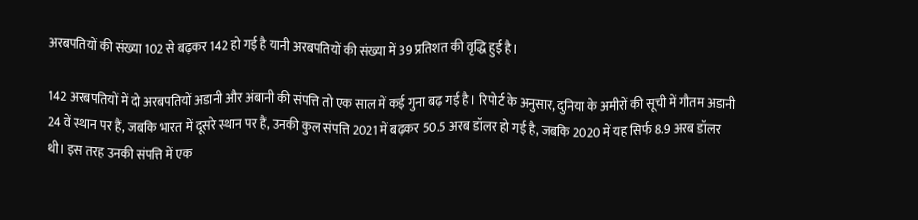अरबपतियों की संख्या 102 से बढ़कर 142 हो गई है यानी अरबपतियों की संख्या में 39 प्रतिशत की वृद्धि हुई है।

142 अरबपतियों में दो अरबपतियों अडानी और अंबानी की संपत्ति तो एक साल में कई गुना बढ़ गई है। रिपोर्ट के अनुसार, दुनिया के अमीरों की सूची में गौतम अडानी 24 वें स्थान पर हैं, जबकि भारत में दूसरे स्थान पर हैं, उनकी कुल संपत्ति 2021 में बढ़कर 50.5 अरब डॉलर हो गई है, जबकि 2020 में यह सिर्फ 8.9 अरब डॉलर थी। इस तरह उनकी संपत्ति में एक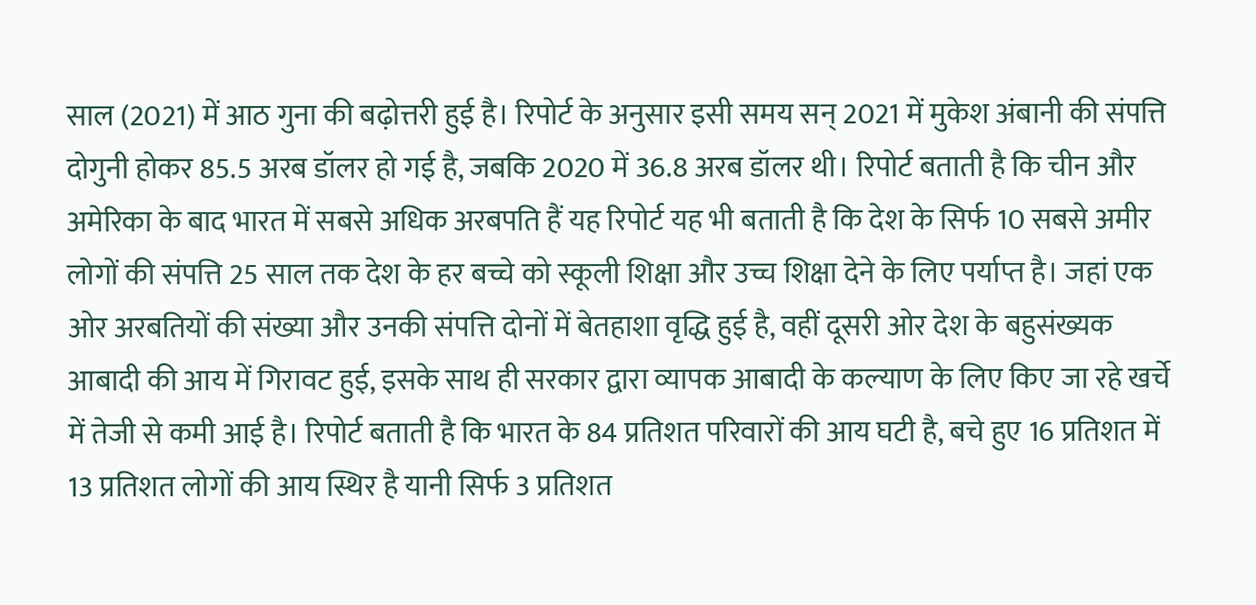साल (2021) में आठ गुना की बढ़ोत्तरी हुई है। रिपोर्ट के अनुसार इसी समय सन् 2021 में मुकेश अंबानी की संपत्ति दोगुनी होकर 85.5 अरब डॉलर हो गई है, जबकि 2020 में 36.8 अरब डॉलर थी। रिपोर्ट बताती है कि चीन और अमेरिका के बाद भारत में सबसे अधिक अरबपति हैं यह रिपोर्ट यह भी बताती है कि देश के सिर्फ 10 सबसे अमीर लोगों की संपत्ति 25 साल तक देश के हर बच्चे को स्कूली शिक्षा और उच्च शिक्षा देने के लिए पर्याप्त है। जहां एक ओर अरबतियों की संख्या और उनकी संपत्ति दोनों में बेतहाशा वृद्धि हुई है, वहीं दूसरी ओर देश के बहुसंख्यक आबादी की आय में गिरावट हुई, इसके साथ ही सरकार द्वारा व्यापक आबादी के कल्याण के लिए किए जा रहे खर्चे में तेजी से कमी आई है। रिपोर्ट बताती है कि भारत के 84 प्रतिशत परिवारों की आय घटी है, बचे हुए 16 प्रतिशत में 13 प्रतिशत लोगों की आय स्थिर है यानी सिर्फ 3 प्रतिशत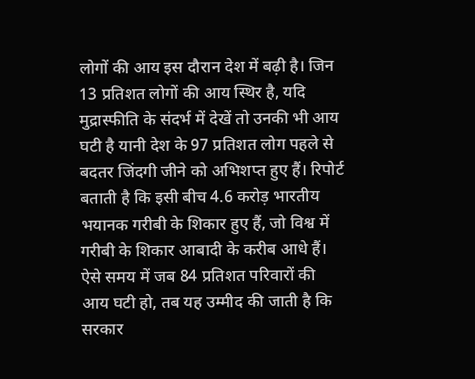लोगों की आय इस दौरान देश में बढ़ी है। जिन 13 प्रतिशत लोगों की आय स्थिर है, यदि मुद्रास्फीति के संदर्भ में देखें तो उनकी भी आय घटी है यानी देश के 97 प्रतिशत लोग पहले से बदतर जिंदगी जीने को अभिशप्त हुए हैं। रिपोर्ट बताती है कि इसी बीच 4.6 करोड़ भारतीय भयानक गरीबी के शिकार हुए हैं, जो विश्व में गरीबी के शिकार आबादी के करीब आधे हैं। ऐसे समय में जब 84 प्रतिशत परिवारों की आय घटी हो, तब यह उम्मीद की जाती है कि सरकार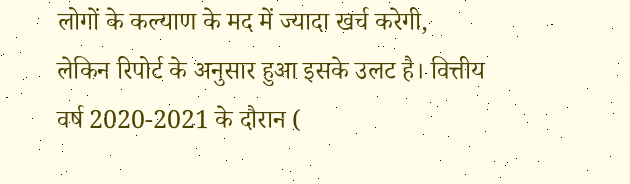लोगों के कल्याण के मद में ज्यादा खर्च करेगी, लेकिन रिपोर्ट के अनुसार हुआ इसके उलट है। वित्तीय वर्ष 2020-2021 के दौरान (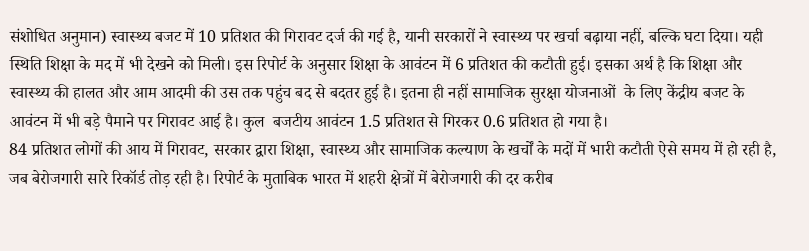संशोधित अनुमान) स्वास्थ्य बजट में 10 प्रतिशत की गिरावट दर्ज की गई है, यानी सरकारों ने स्वास्थ्य पर खर्चा बढ़ाया नहीं, बल्कि घटा दिया। यही स्थिति शिक्षा के मद में भी देखने को मिली। इस रिपोर्ट के अनुसार शिक्षा के आवंटन में 6 प्रतिशत की कटौती हुई। इसका अर्थ है कि शिक्षा और स्वास्थ्य की हालत और आम आदमी की उस तक पहुंच बद से बदतर हुई है। इतना ही नहीं सामाजिक सुरक्षा योजनाओं  के लिए केंद्रीय बजट के आवंटन में भी बड़े पैमाने पर गिरावट आई है। कुल  बजटीय आवंटन 1.5 प्रतिशत से गिरकर 0.6 प्रतिशत हो गया है।
84 प्रतिशत लोगों की आय में गिरावट, सरकार द्वारा शिक्षा, स्वास्थ्य और सामाजिक कल्याण के खर्चों के मदों में भारी कटौती ऐसे समय में हो रही है, जब बेरोजगारी सारे रिकॉर्ड तोड़ रही है। रिपोर्ट के मुताबिक भारत में शहरी क्षेत्रों में बेरोजगारी की दर करीब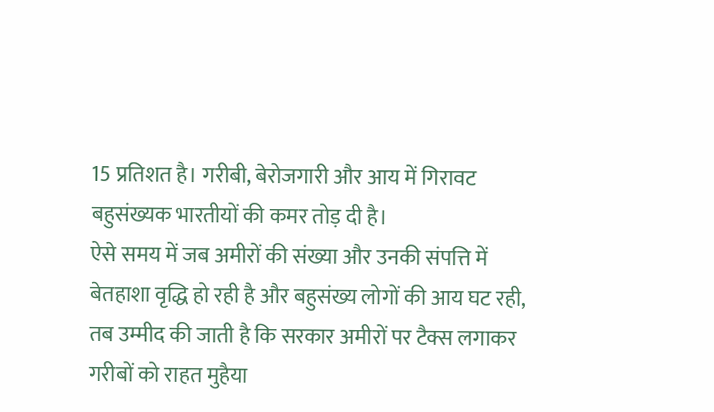15 प्रतिशत है। गरीबी, बेरोजगारी और आय में गिरावट बहुसंख्यक भारतीयों की कमर तोड़ दी है।
ऐसे समय में जब अमीरों की संख्या और उनकी संपत्ति में बेतहाशा वृद्धि हो रही है और बहुसंख्य लोगों की आय घट रही, तब उम्मीद की जाती है कि सरकार अमीरों पर टैक्स लगाकर गरीबों को राहत मुहैया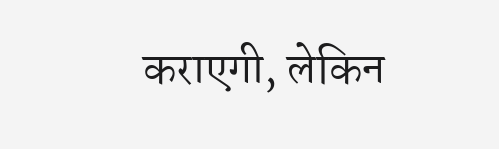कराएगी, लेकिन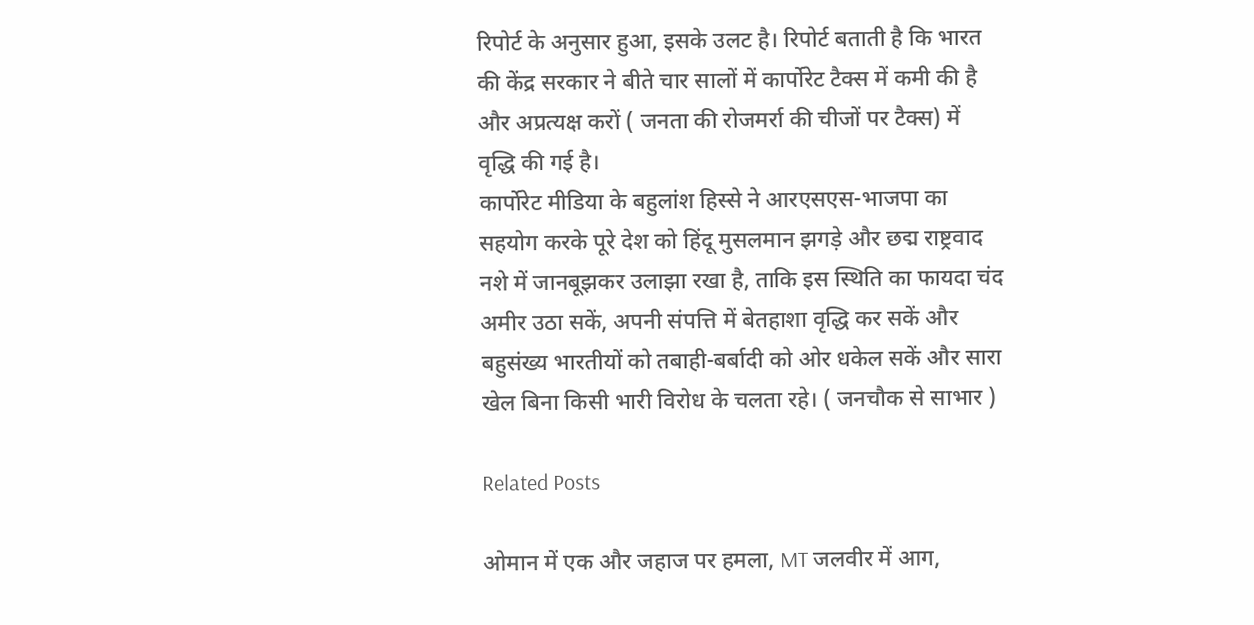रिपोर्ट के अनुसार हुआ, इसके उलट है। रिपोर्ट बताती है कि भारत की केंद्र सरकार ने बीते चार सालों में कार्पोरेट टैक्स में कमी की है और अप्रत्यक्ष करों ( जनता की रोजमर्रा की चीजों पर टैक्स) में वृद्धि की गई है।
कार्पोरेट मीडिया के बहुलांश हिस्से ने आरएसएस-भाजपा का सहयोग करके पूरे देश को हिंदू मुसलमान झगड़े और छद्म राष्ट्रवाद नशे में जानबूझकर उलाझा रखा है, ताकि इस स्थिति का फायदा चंद अमीर उठा सकें, अपनी संपत्ति में बेतहाशा वृद्धि कर सकें और बहुसंख्य भारतीयों को तबाही-बर्बादी को ओर धकेल सकें और सारा खेल बिना किसी भारी विरोध के चलता रहे। ( जनचौक से साभार )

Related Posts

ओमान में एक और जहाज पर हमला, MT जलवीर में आग,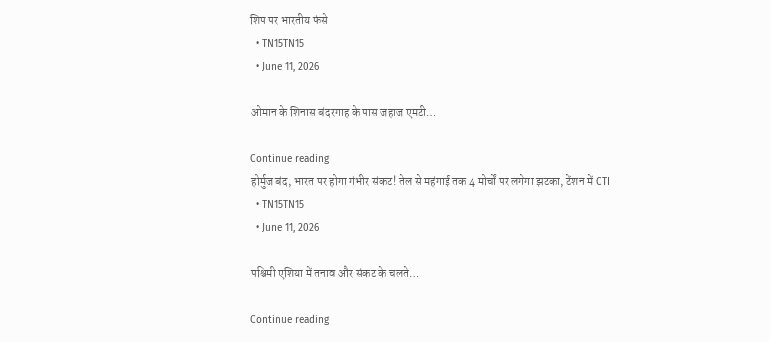शिप पर भारतीय फंसे
  • TN15TN15
  • June 11, 2026

ओमान के शिनास बंदरगाह के पास जहाज एमटी…

Continue reading
होर्मुज बंद, भारत पर होगा गंभीर संकट! तेल से महंगाई तक 4 मोर्चों पर लगेगा झटका, टेंशन में CTI
  • TN15TN15
  • June 11, 2026

पश्चिमी एशिया में तनाव और संकट के चलते…

Continue reading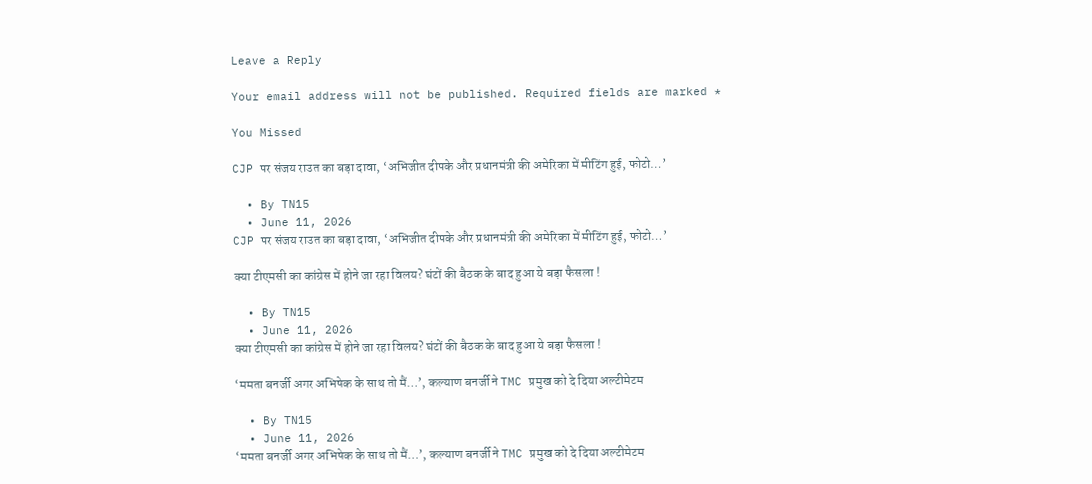Leave a Reply

Your email address will not be published. Required fields are marked *

You Missed

CJP पर संजय राउत का बड़ा दावा, ‘अभिजीत दीपके और प्रधानमंत्री की अमेरिका में मीटिंग हुई, फोटो…’

  • By TN15
  • June 11, 2026
CJP पर संजय राउत का बड़ा दावा, ‘अभिजीत दीपके और प्रधानमंत्री की अमेरिका में मीटिंग हुई, फोटो…’

क्या टीएमसी का कांग्रेस में होने जा रहा विलय? घंटों की बैठक के बाद हुआ ये बड़ा फैसला !

  • By TN15
  • June 11, 2026
क्या टीएमसी का कांग्रेस में होने जा रहा विलय? घंटों की बैठक के बाद हुआ ये बड़ा फैसला !

‘ममता बनर्जी अगर अभिषेक के साथ तो मैं…’, कल्याण बनर्जी ने TMC प्रमुख को दे दिया अल्टीमेटम

  • By TN15
  • June 11, 2026
‘ममता बनर्जी अगर अभिषेक के साथ तो मैं…’, कल्याण बनर्जी ने TMC प्रमुख को दे दिया अल्टीमेटम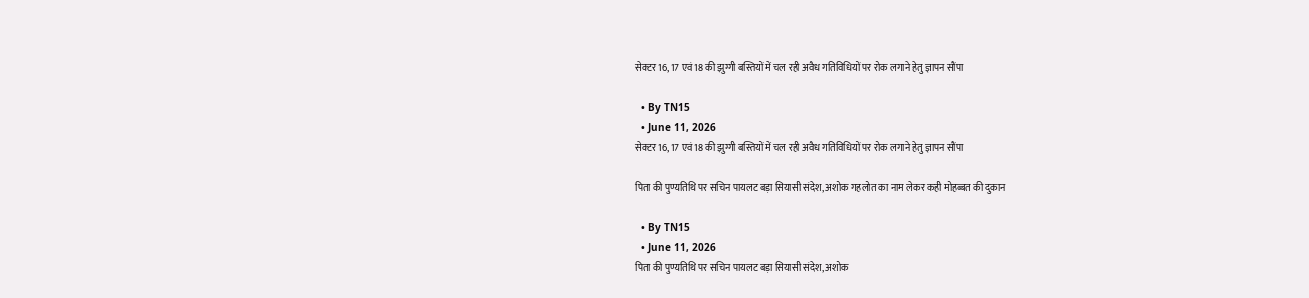सेक्टर 16, 17 एवं 18 की झुग्गी बस्तियों में चल रही अवैध गतिविधियों पर रोक लगाने हेतु ज्ञापन सौंपा

  • By TN15
  • June 11, 2026
सेक्टर 16, 17 एवं 18 की झुग्गी बस्तियों में चल रही अवैध गतिविधियों पर रोक लगाने हेतु ज्ञापन सौंपा

पिता की पुण्यतिथि पर सचिन पायलट बड़ा सियासी संदेश, अशोक गहलोत का नाम लेकर कही मोहब्बत की दुकान

  • By TN15
  • June 11, 2026
पिता की पुण्यतिथि पर सचिन पायलट बड़ा सियासी संदेश, अशोक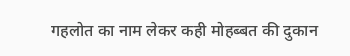गहलोत का नाम लेकर कही मोहब्बत की दुकान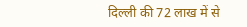दिल्ली की 72 लाख में से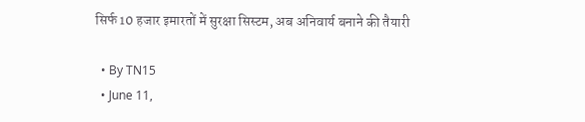सिर्फ 10 हजार इमारतों में सुरक्षा सिस्टम, अब अनिवार्य बनाने की तैयारी

  • By TN15
  • June 11,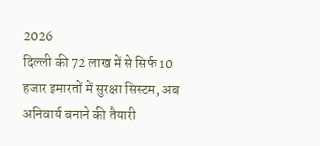2026
दिल्ली की 72 लाख में से सिर्फ 10 हजार इमारतों में सुरक्षा सिस्टम, अब अनिवार्य बनाने की तैयारी